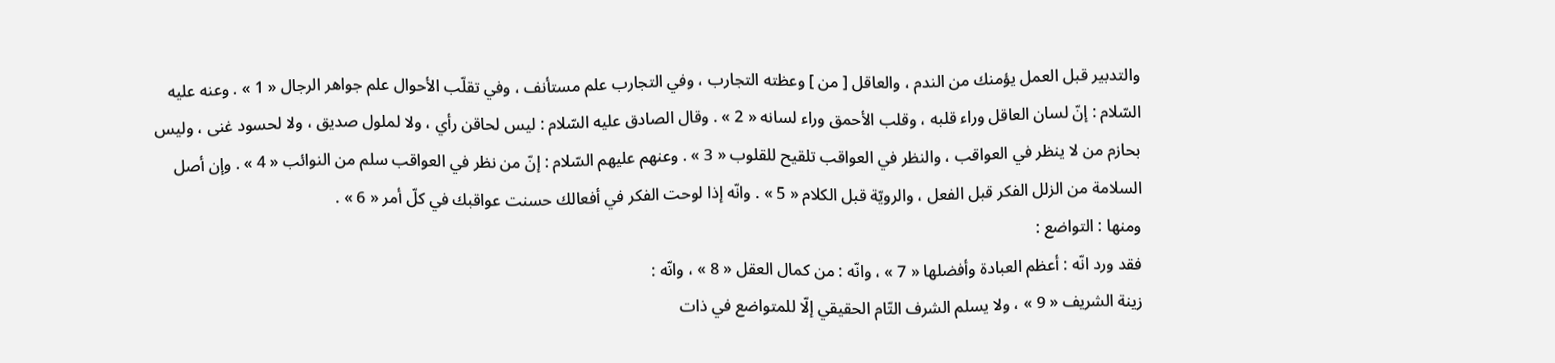والتدبير قبل العمل يؤمنك من الندم ، والعاقل [ من ] وعظته التجارب ، وفي التجارب علم مستأنف ، وفي تقلّب الأحوال علم جواهر الرجال « 1 » . وعنه عليه السّلام : إنّ لسان العاقل وراء قلبه ، وقلب الأحمق وراء لسانه « 2 » . وقال الصادق عليه السّلام : ليس لحاقن رأي ، ولا لملول صديق ، ولا لحسود غنى ، وليس بحازم من لا ينظر في العواقب ، والنظر في العواقب تلقيح للقلوب « 3 » . وعنهم عليهم السّلام : إنّ من نظر في العواقب سلم من النوائب « 4 » . وإن أصل السلامة من الزلل الفكر قبل الفعل ، والرويّة قبل الكلام « 5 » . وانّه إذا لوحت الفكر في أفعالك حسنت عواقبك في كلّ أمر « 6 » .
ومنها : التواضع :
فقد ورد انّه : أعظم العبادة وأفضلها « 7 » ، وانّه : من كمال العقل « 8 » ، وانّه :
زينة الشريف « 9 » ، ولا يسلم الشرف التّام الحقيقي إلّا للمتواضع في ذات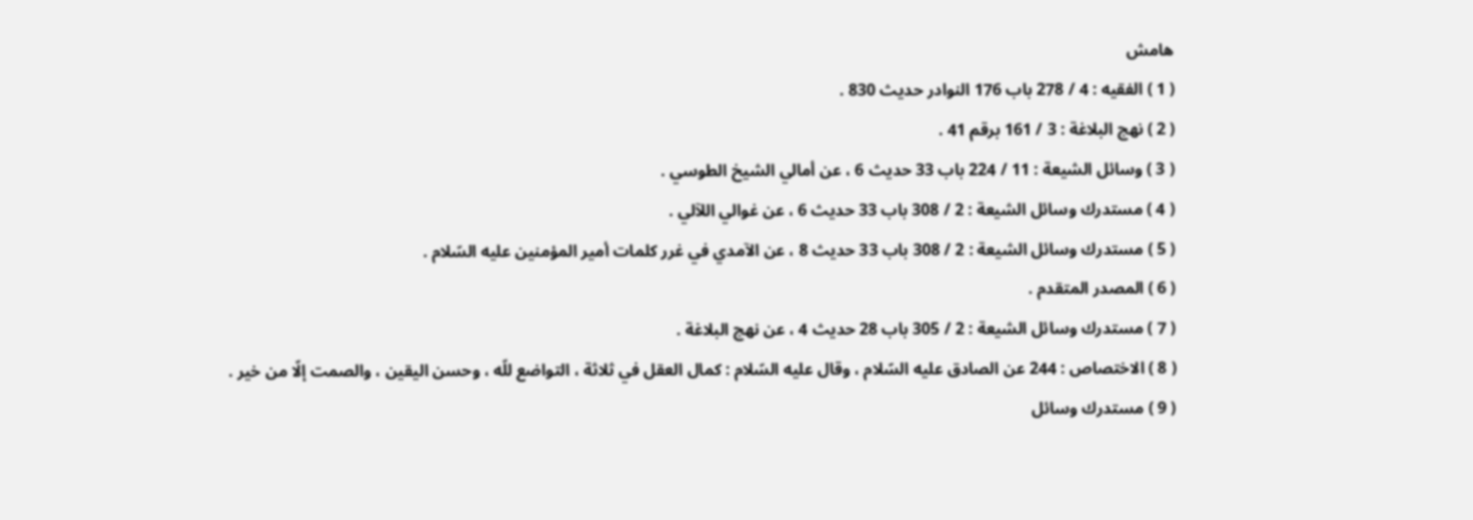هامش
( 1 ) الفقيه : 4 / 278 باب 176 النوادر حديث 830 .
( 2 ) نهج البلاغة : 3 / 161 برقم 41 .
( 3 ) وسائل الشيعة : 11 / 224 باب 33 حديث 6 ، عن أمالي الشيخ الطوسي .
( 4 ) مستدرك وسائل الشيعة : 2 / 308 باب 33 حديث 6 ، عن غوالي اللآلي .
( 5 ) مستدرك وسائل الشيعة : 2 / 308 باب 33 حديث 8 ، عن الآمدي في غرر كلمات أمير المؤمنين عليه السّلام .
( 6 ) المصدر المتقدم .
( 7 ) مستدرك وسائل الشيعة : 2 / 305 باب 28 حديث 4 ، عن نهج البلاغة .
( 8 ) الاختصاص : 244 عن الصادق عليه السّلام ، وقال عليه السّلام : كمال العقل في ثلاثة ، التواضع للّه ، وحسن اليقين ، والصمت إلّا من خير .
( 9 ) مستدرك وسائل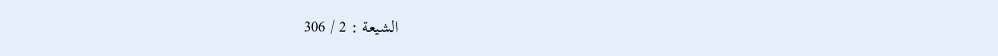الشيعة : 2 / 306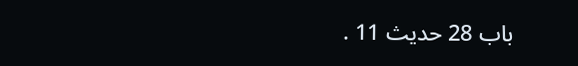باب 28 حديث 11 .